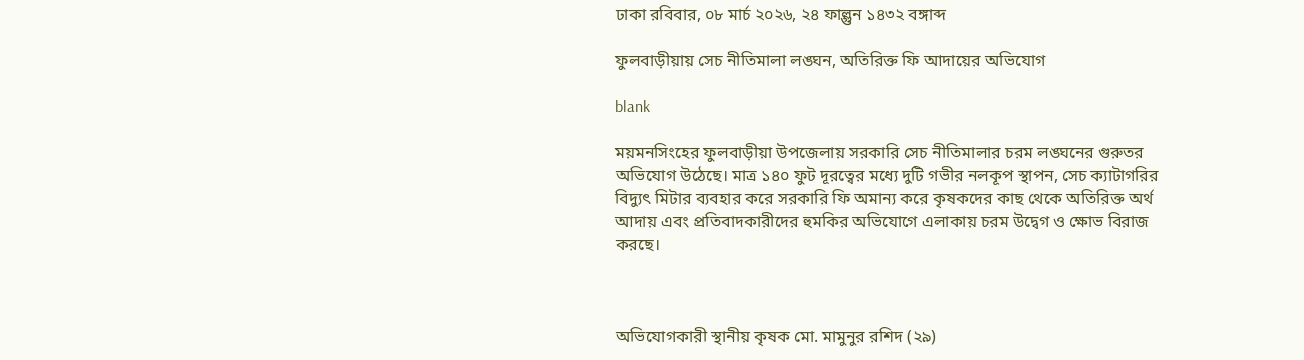ঢাকা রবিবার, ০৮ মার্চ ২০২৬, ২৪ ফাল্গুন ১৪৩২ বঙ্গাব্দ

ফুলবাড়ীয়ায় সেচ নীতিমালা লঙ্ঘন, অতিরিক্ত ফি আদায়ের অভিযোগ

blank

ময়মনসিংহের ফুলবাড়ীয়া উপজেলায় সরকারি সেচ নীতিমালার চরম লঙ্ঘনের গুরুতর অভিযোগ উঠেছে। মাত্র ১৪০ ফুট দূরত্বের মধ্যে দুটি গভীর নলকূপ স্থাপন, সেচ ক্যাটাগরির বিদ্যুৎ মিটার ব্যবহার করে সরকারি ফি অমান্য করে কৃষকদের কাছ থেকে অতিরিক্ত অর্থ আদায় এবং প্রতিবাদকারীদের হুমকির অভিযোগে এলাকায় চরম উদ্বেগ ও ক্ষোভ বিরাজ করছে।



অভিযোগকারী স্থানীয় কৃষক মো. মামুনুর রশিদ (২৯)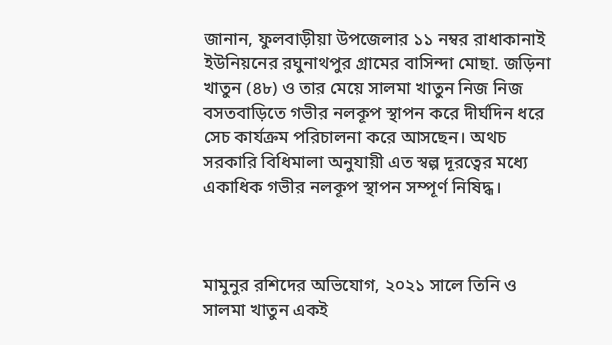জানান, ফুলবাড়ীয়া উপজেলার ১১ নম্বর রাধাকানাই ইউনিয়নের রঘুনাথপুর গ্রামের বাসিন্দা মোছা. জড়িনা খাতুন (৪৮) ও তার মেয়ে সালমা খাতুন নিজ নিজ বসতবাড়িতে গভীর নলকূপ স্থাপন করে দীর্ঘদিন ধরে সেচ কার্যক্রম পরিচালনা করে আসছেন। অথচ সরকারি বিধিমালা অনুযায়ী এত স্বল্প দূরত্বের মধ্যে একাধিক গভীর নলকূপ স্থাপন সম্পূর্ণ নিষিদ্ধ।



মামুনুর রশিদের অভিযোগ, ২০২১ সালে তিনি ও সালমা খাতুন একই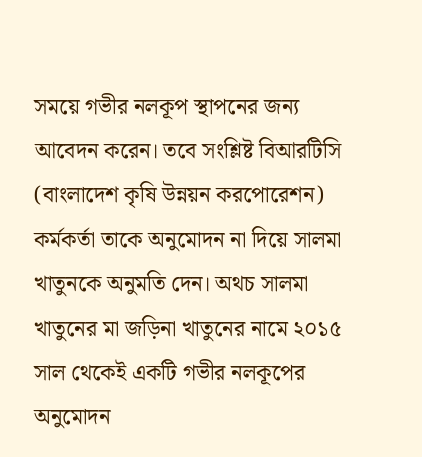সময়ে গভীর নলকূপ স্থাপনের জন্য আবেদন করেন। তবে সংশ্লিষ্ট বিআরটিসি (বাংলাদেশ কৃষি উন্নয়ন করপোরেশন) কর্মকর্তা তাকে অনুমোদন না দিয়ে সালমা খাতুনকে অনুমতি দেন। অথচ সালমা খাতুনের মা জড়িনা খাতুনের নামে ২০১৫ সাল থেকেই একটি গভীর নলকূপের অনুমোদন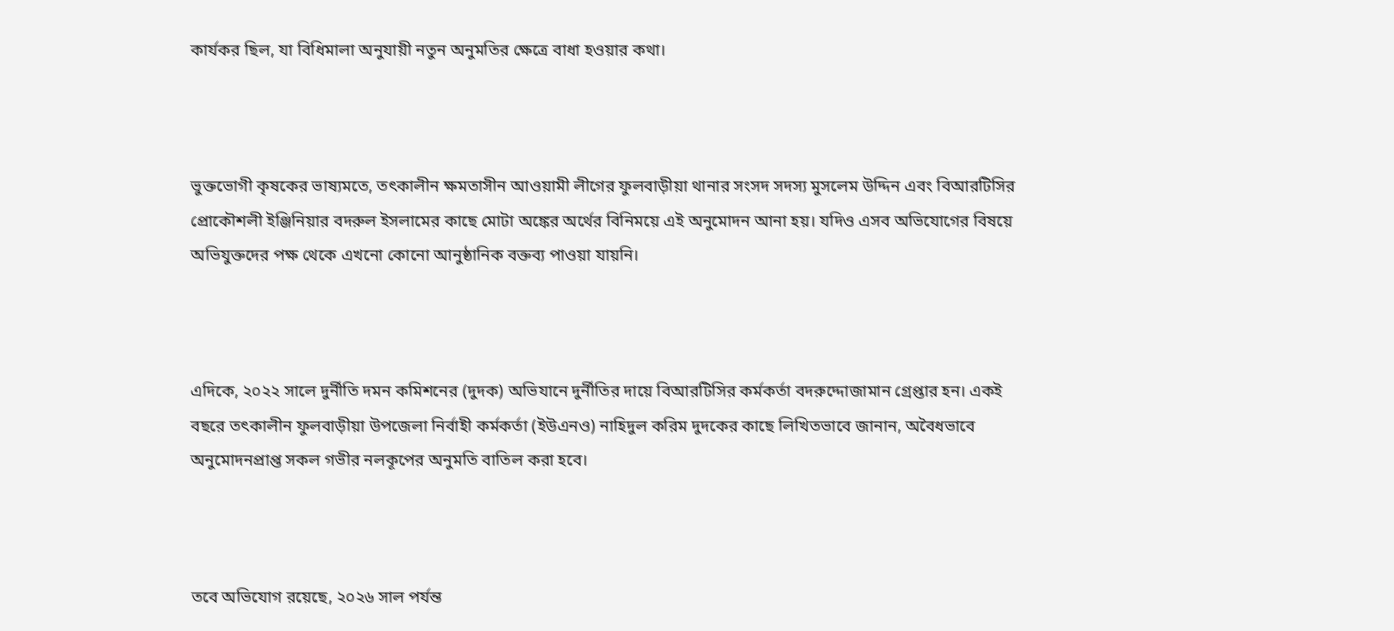কার্যকর ছিল, যা বিধিমালা অনুযায়ী নতুন অনুমতির ক্ষেত্রে বাধা হওয়ার কথা।



ভুক্তভোগী কৃষকের ভাষ্যমতে, তৎকালীন ক্ষমতাসীন আওয়ামী লীগের ফুলবাড়ীয়া থানার সংসদ সদস্য মুসলেম উদ্দিন এবং বিআরটিসির প্রোকৌশলী ইঞ্জিনিয়ার বদরুল ইসলামের কাছে মোটা অঙ্কের অর্থের বিনিময়ে এই অনুমোদন আনা হয়। যদিও এসব অভিযোগের বিষয়ে অভিযুক্তদের পক্ষ থেকে এখনো কোনো আনুষ্ঠানিক বক্তব্য পাওয়া যায়নি।



এদিকে, ২০২২ সালে দুর্নীতি দমন কমিশনের (দুদক) অভিযানে দুর্নীতির দায়ে বিআরটিসির কর্মকর্তা বদরুদ্দোজামান গ্রেপ্তার হন। একই বছরে তৎকালীন ফুলবাড়ীয়া উপজেলা নির্বাহী কর্মকর্তা (ইউএনও) নাহিদুল করিম দুদকের কাছে লিখিতভাবে জানান, অবৈধভাবে অনুমোদনপ্রাপ্ত সকল গভীর নলকূপের অনুমতি বাতিল করা হবে।



তবে অভিযোগ রয়েছে, ২০২৬ সাল পর্যন্ত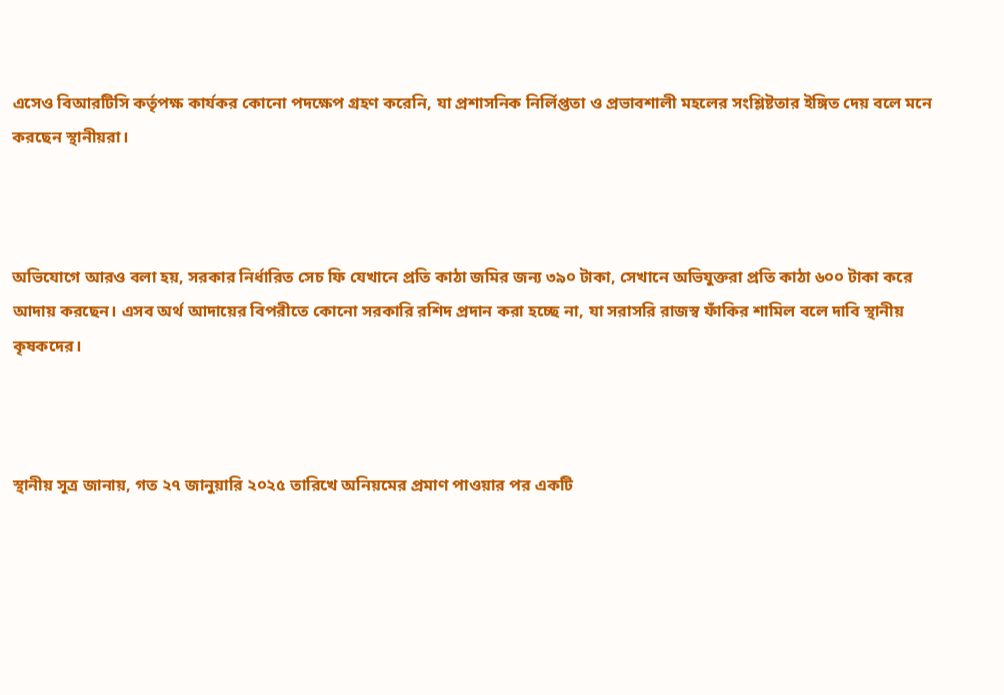এসেও বিআরটিসি কর্তৃপক্ষ কার্যকর কোনো পদক্ষেপ গ্রহণ করেনি, যা প্রশাসনিক নির্লিপ্ততা ও প্রভাবশালী মহলের সংশ্লিষ্টতার ইঙ্গিত দেয় বলে মনে করছেন স্থানীয়রা।



অভিযোগে আরও বলা হয়, সরকার নির্ধারিত সেচ ফি যেখানে প্রতি কাঠা জমির জন্য ৩৯০ টাকা, সেখানে অভিযুক্তরা প্রতি কাঠা ৬০০ টাকা করে আদায় করছেন। এসব অর্থ আদায়ের বিপরীতে কোনো সরকারি রশিদ প্রদান করা হচ্ছে না, যা সরাসরি রাজস্ব ফাঁকির শামিল বলে দাবি স্থানীয় কৃষকদের।



স্থানীয় সূত্র জানায়, গত ২৭ জানুয়ারি ২০২৫ তারিখে অনিয়মের প্রমাণ পাওয়ার পর একটি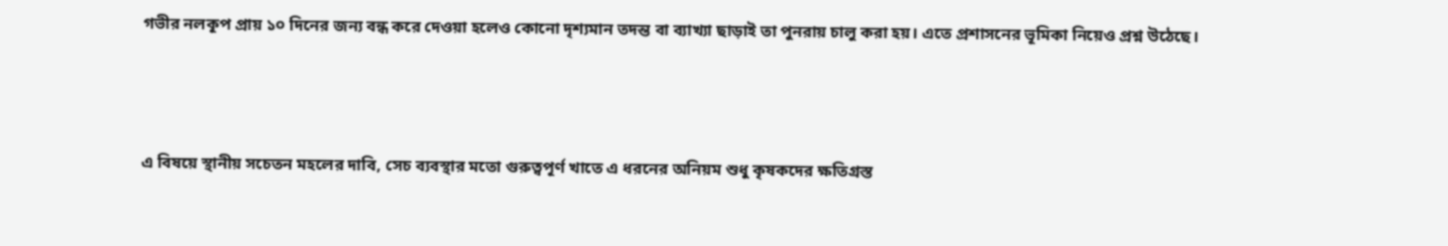গভীর নলকূপ প্রায় ১০ দিনের জন্য বন্ধ করে দেওয়া হলেও কোনো দৃশ্যমান তদন্ত বা ব্যাখ্যা ছাড়াই তা পুনরায় চালু করা হয়। এতে প্রশাসনের ভূমিকা নিয়েও প্রশ্ন উঠেছে।



এ বিষয়ে স্থানীয় সচেতন মহলের দাবি, সেচ ব্যবস্থার মতো গুরুত্বপূর্ণ খাতে এ ধরনের অনিয়ম শুধু কৃষকদের ক্ষতিগ্রস্ত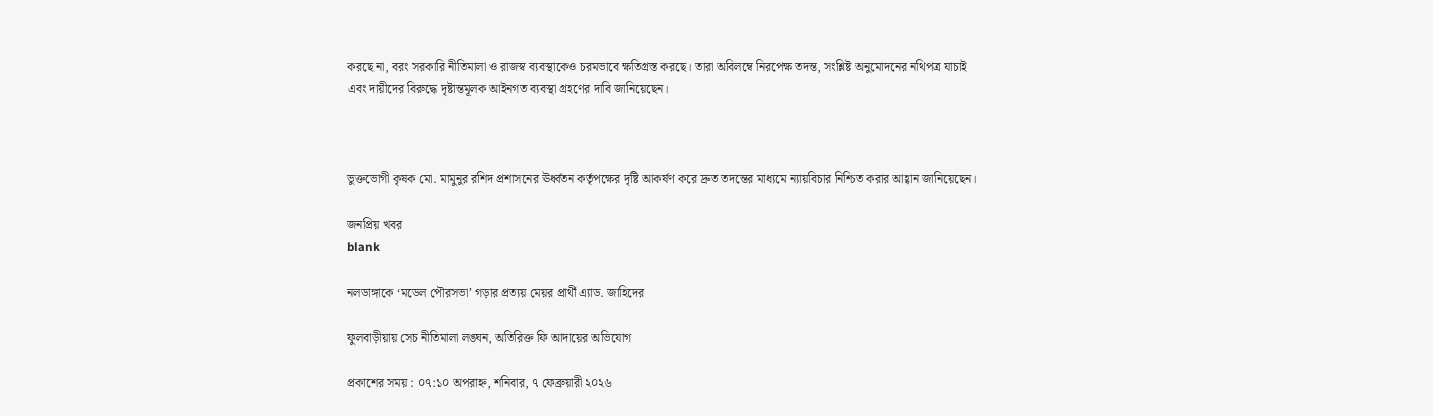করছে না, বরং সরকারি নীতিমালা ও রাজস্ব ব্যবস্থাকেও চরমভাবে ক্ষতিগ্রস্ত করছে। তারা অবিলম্বে নিরপেক্ষ তদন্ত, সংশ্লিষ্ট অনুমোদনের নথিপত্র যাচাই এবং দায়ীদের বিরুদ্ধে দৃষ্টান্তমূলক আইনগত ব্যবস্থা গ্রহণের দাবি জানিয়েছেন।



ভুক্তভোগী কৃষক মো. মামুনুর রশিদ প্রশাসনের ঊর্ধ্বতন কর্তৃপক্ষের দৃষ্টি আকর্ষণ করে দ্রুত তদন্তের মাধ্যমে ন্যায়বিচার নিশ্চিত করার আহ্বান জানিয়েছেন।

জনপ্রিয় খবর
blank

নলডাঙ্গাকে ‘মডেল পৌরসভা’ গড়ার প্রত্যয় মেয়র প্রার্থী এ্যাড. জাহিদের

ফুলবাড়ীয়ায় সেচ নীতিমালা লঙ্ঘন, অতিরিক্ত ফি আদায়ের অভিযোগ

প্রকাশের সময় : ০৭:১০ অপরাহ্ন, শনিবার, ৭ ফেব্রুয়ারী ২০২৬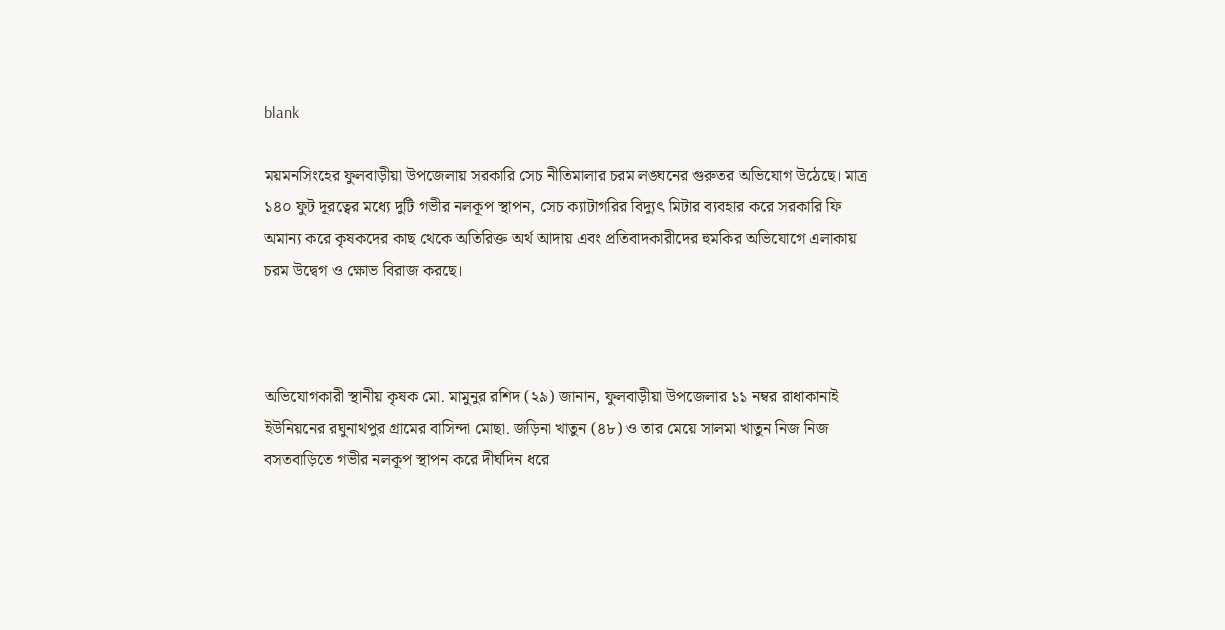blank

ময়মনসিংহের ফুলবাড়ীয়া উপজেলায় সরকারি সেচ নীতিমালার চরম লঙ্ঘনের গুরুতর অভিযোগ উঠেছে। মাত্র ১৪০ ফুট দূরত্বের মধ্যে দুটি গভীর নলকূপ স্থাপন, সেচ ক্যাটাগরির বিদ্যুৎ মিটার ব্যবহার করে সরকারি ফি অমান্য করে কৃষকদের কাছ থেকে অতিরিক্ত অর্থ আদায় এবং প্রতিবাদকারীদের হুমকির অভিযোগে এলাকায় চরম উদ্বেগ ও ক্ষোভ বিরাজ করছে।



অভিযোগকারী স্থানীয় কৃষক মো. মামুনুর রশিদ (২৯) জানান, ফুলবাড়ীয়া উপজেলার ১১ নম্বর রাধাকানাই ইউনিয়নের রঘুনাথপুর গ্রামের বাসিন্দা মোছা. জড়িনা খাতুন (৪৮) ও তার মেয়ে সালমা খাতুন নিজ নিজ বসতবাড়িতে গভীর নলকূপ স্থাপন করে দীর্ঘদিন ধরে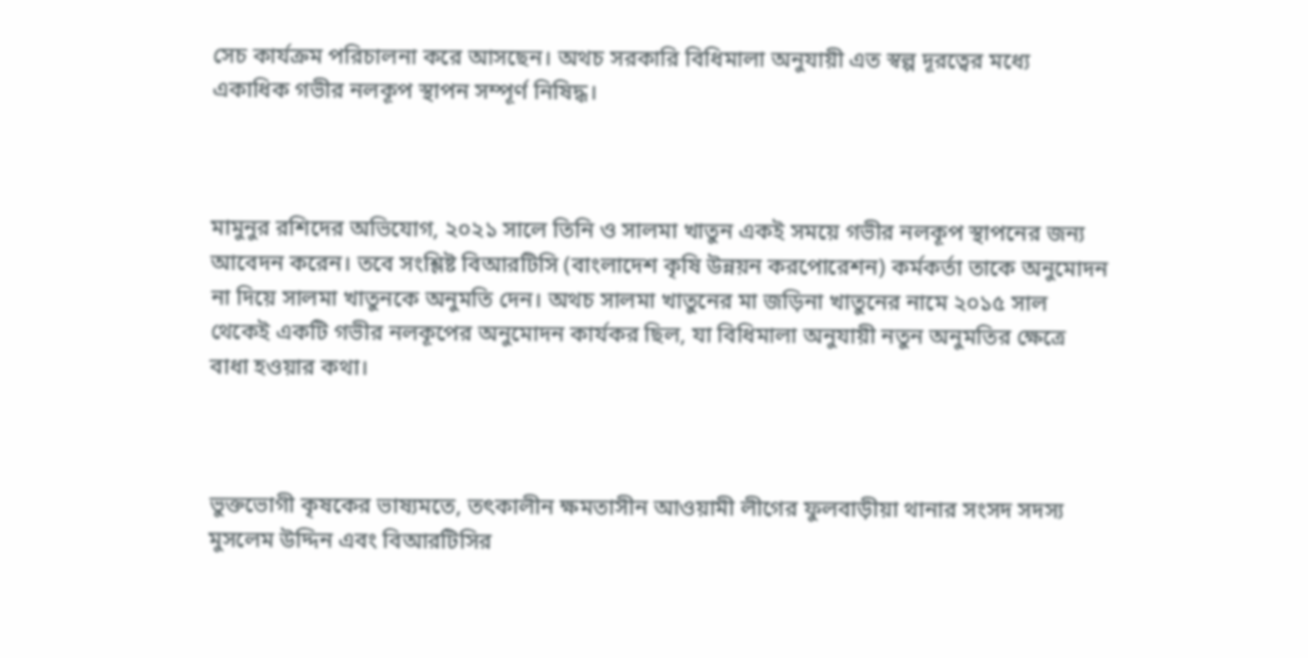সেচ কার্যক্রম পরিচালনা করে আসছেন। অথচ সরকারি বিধিমালা অনুযায়ী এত স্বল্প দূরত্বের মধ্যে একাধিক গভীর নলকূপ স্থাপন সম্পূর্ণ নিষিদ্ধ।



মামুনুর রশিদের অভিযোগ, ২০২১ সালে তিনি ও সালমা খাতুন একই সময়ে গভীর নলকূপ স্থাপনের জন্য আবেদন করেন। তবে সংশ্লিষ্ট বিআরটিসি (বাংলাদেশ কৃষি উন্নয়ন করপোরেশন) কর্মকর্তা তাকে অনুমোদন না দিয়ে সালমা খাতুনকে অনুমতি দেন। অথচ সালমা খাতুনের মা জড়িনা খাতুনের নামে ২০১৫ সাল থেকেই একটি গভীর নলকূপের অনুমোদন কার্যকর ছিল, যা বিধিমালা অনুযায়ী নতুন অনুমতির ক্ষেত্রে বাধা হওয়ার কথা।



ভুক্তভোগী কৃষকের ভাষ্যমতে, তৎকালীন ক্ষমতাসীন আওয়ামী লীগের ফুলবাড়ীয়া থানার সংসদ সদস্য মুসলেম উদ্দিন এবং বিআরটিসির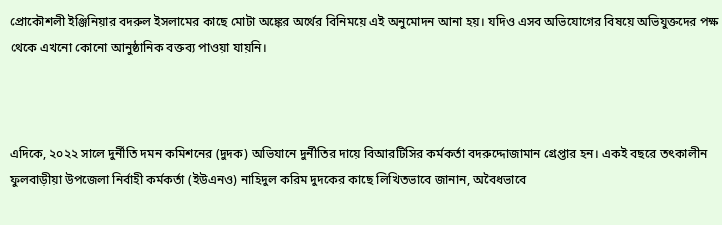প্রোকৌশলী ইঞ্জিনিয়ার বদরুল ইসলামের কাছে মোটা অঙ্কের অর্থের বিনিময়ে এই অনুমোদন আনা হয়। যদিও এসব অভিযোগের বিষয়ে অভিযুক্তদের পক্ষ থেকে এখনো কোনো আনুষ্ঠানিক বক্তব্য পাওয়া যায়নি।



এদিকে, ২০২২ সালে দুর্নীতি দমন কমিশনের (দুদক) অভিযানে দুর্নীতির দায়ে বিআরটিসির কর্মকর্তা বদরুদ্দোজামান গ্রেপ্তার হন। একই বছরে তৎকালীন ফুলবাড়ীয়া উপজেলা নির্বাহী কর্মকর্তা (ইউএনও) নাহিদুল করিম দুদকের কাছে লিখিতভাবে জানান, অবৈধভাবে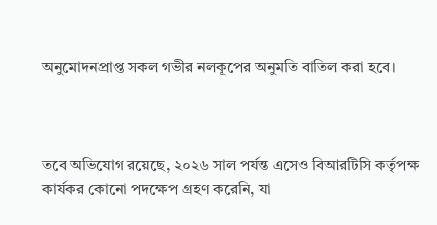অনুমোদনপ্রাপ্ত সকল গভীর নলকূপের অনুমতি বাতিল করা হবে।



তবে অভিযোগ রয়েছে, ২০২৬ সাল পর্যন্ত এসেও বিআরটিসি কর্তৃপক্ষ কার্যকর কোনো পদক্ষেপ গ্রহণ করেনি, যা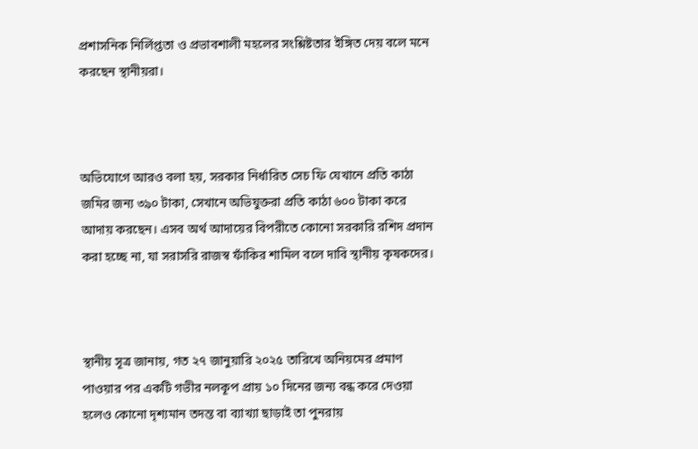প্রশাসনিক নির্লিপ্ততা ও প্রভাবশালী মহলের সংশ্লিষ্টতার ইঙ্গিত দেয় বলে মনে করছেন স্থানীয়রা।



অভিযোগে আরও বলা হয়, সরকার নির্ধারিত সেচ ফি যেখানে প্রতি কাঠা জমির জন্য ৩৯০ টাকা, সেখানে অভিযুক্তরা প্রতি কাঠা ৬০০ টাকা করে আদায় করছেন। এসব অর্থ আদায়ের বিপরীতে কোনো সরকারি রশিদ প্রদান করা হচ্ছে না, যা সরাসরি রাজস্ব ফাঁকির শামিল বলে দাবি স্থানীয় কৃষকদের।



স্থানীয় সূত্র জানায়, গত ২৭ জানুয়ারি ২০২৫ তারিখে অনিয়মের প্রমাণ পাওয়ার পর একটি গভীর নলকূপ প্রায় ১০ দিনের জন্য বন্ধ করে দেওয়া হলেও কোনো দৃশ্যমান তদন্ত বা ব্যাখ্যা ছাড়াই তা পুনরায়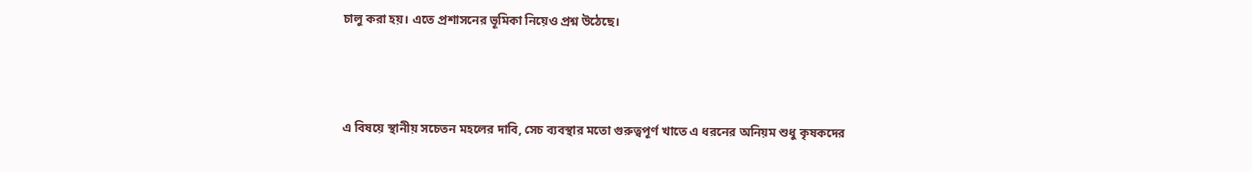চালু করা হয়। এতে প্রশাসনের ভূমিকা নিয়েও প্রশ্ন উঠেছে।



এ বিষয়ে স্থানীয় সচেতন মহলের দাবি, সেচ ব্যবস্থার মতো গুরুত্বপূর্ণ খাতে এ ধরনের অনিয়ম শুধু কৃষকদের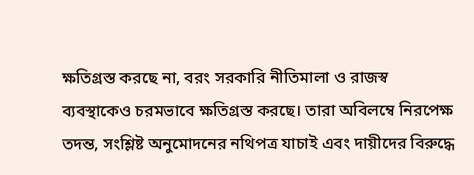ক্ষতিগ্রস্ত করছে না, বরং সরকারি নীতিমালা ও রাজস্ব ব্যবস্থাকেও চরমভাবে ক্ষতিগ্রস্ত করছে। তারা অবিলম্বে নিরপেক্ষ তদন্ত, সংশ্লিষ্ট অনুমোদনের নথিপত্র যাচাই এবং দায়ীদের বিরুদ্ধে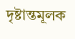দৃষ্টান্তমূলক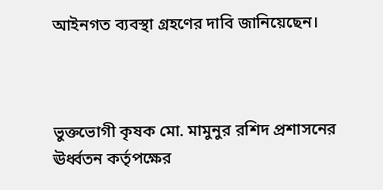আইনগত ব্যবস্থা গ্রহণের দাবি জানিয়েছেন।



ভুক্তভোগী কৃষক মো. মামুনুর রশিদ প্রশাসনের ঊর্ধ্বতন কর্তৃপক্ষের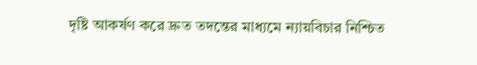দৃষ্টি আকর্ষণ করে দ্রুত তদন্তের মাধ্যমে ন্যায়বিচার নিশ্চিত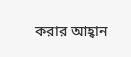করার আহ্বান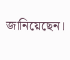জানিয়েছেন।